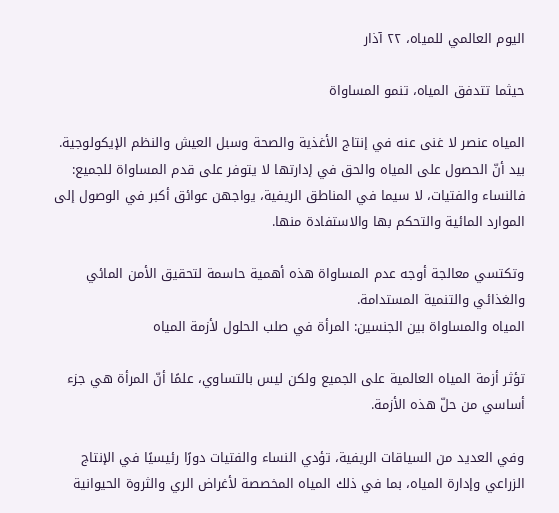اليوم العالمي للمياه، ٢٢ آذار

حيثما تتدفق المياه، تنمو المساواة

المياه عنصر لا غنى عنه في إنتاج الأغذية والصحة وسبل العيش والنظم الإيكولوجية. بيد أنّ الحصول على المياه والحق في إدارتها لا يتوفر على قدم المساواة للجميع: فالنساء والفتيات، لا سيما في المناطق الريفية، يواجهن عوائق أكبر في الوصول إلى الموارد المائية والتحكم بها والاستفادة منها.

وتكتسي معالجة أوجه عدم المساواة هذه أهمية حاسمة لتحقيق الأمن المائي والغذائي والتنمية المستدامة.
المياه والمساواة بين الجنسين: المرأة في صلب الحلول لأزمة المياه

تؤثر أزمة المياه العالمية على الجميع ولكن ليس بالتساوي، علمًا أنّ المرأة هي جزء أساسي من حلّ هذه الأزمة.

وفي العديد من السياقات الريفية، تؤدي النساء والفتيات دورًا رئيسيًا في الإنتاج الزراعي وإدارة المياه، بما في ذلك المياه المخصصة لأغراض الري والثروة الحيوانية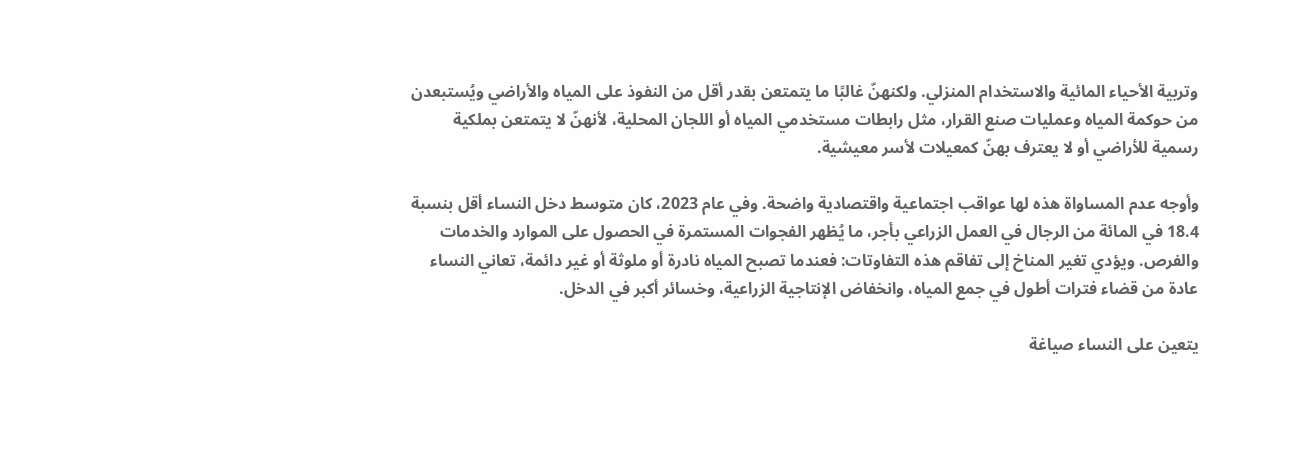وتربية الأحياء المائية والاستخدام المنزلي. ولكنهنّ غالبًا ما يتمتعن بقدر أقل من النفوذ على المياه والأراضي ويُستبعدن من حوكمة المياه وعمليات صنع القرار، مثل رابطات مستخدمي المياه أو اللجان المحلية، لأنهنّ لا يتمتعن بملكية رسمية للأراضي أو لا يعترف بهنّ كمعيلات لأسر معيشية.

وأوجه عدم المساواة هذه لها عواقب اجتماعية واقتصادية واضحة. وفي عام 2023، كان متوسط دخل النساء أقل بنسبة 18.4 في المائة من الرجال في العمل الزراعي بأجر، ما يُظهر الفجوات المستمرة في الحصول على الموارد والخدمات والفرص. ويؤدي تغير المناخ إلى تفاقم هذه التفاوتات: فعندما تصبح المياه نادرة أو ملوثة أو غير دائمة، تعاني النساء عادة من قضاء فترات أطول في جمع المياه، وانخفاض الإنتاجية الزراعية، وخسائر أكبر في الدخل.

يتعين على النساء صياغة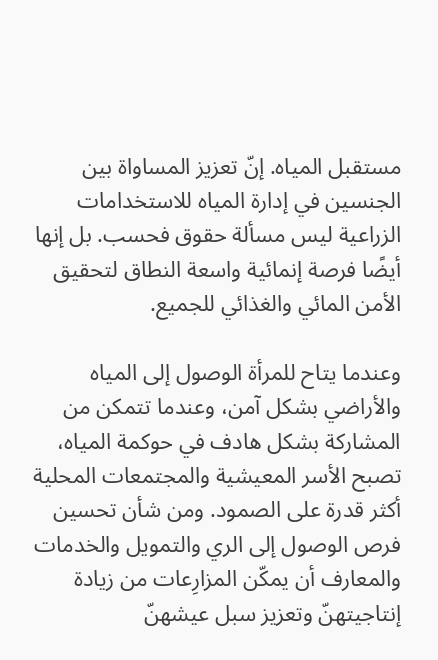مستقبل المياه. إنّ تعزيز المساواة بين الجنسين في إدارة المياه للاستخدامات الزراعية ليس مسألة حقوق فحسب. بل إنها أيضًا فرصة إنمائية واسعة النطاق لتحقيق الأمن المائي والغذائي للجميع.

وعندما يتاح للمرأة الوصول إلى المياه والأراضي بشكل آمن، وعندما تتمكن من المشاركة بشكل هادف في حوكمة المياه، تصبح الأسر المعيشية والمجتمعات المحلية أكثر قدرة على الصمود. ومن شأن تحسين فرص الوصول إلى الري والتمويل والخدمات والمعارف أن يمكّن المزارِعات من زيادة إنتاجيتهنّ وتعزيز سبل عيشهنّ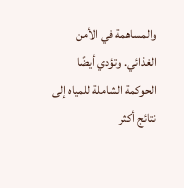والمساهمة في الأمن الغذائي. وتؤدي أيضًا الحوكمة الشاملة للمياه إلى نتائج أكثر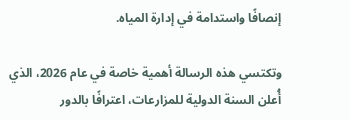إنصافًا واستدامة في إدارة المياه.

وتكتسي هذه الرسالة أهمية خاصة في عام 2026، الذي أُعلن السنة الدولية للمزارعات، اعترافًا بالدور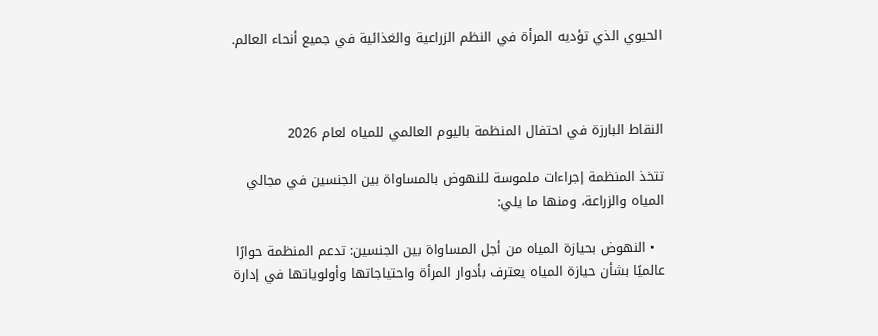الحيوي الذي تؤديه المرأة في النظم الزراعية والغذائية في جميع أنحاء العالم.



النقاط البارزة في احتفال المنظمة باليوم العالمي للمياه لعام 2026

تتخذ المنظمة إجراءات ملموسة للنهوض بالمساواة بين الجنسين في مجالي المياه والزراعة، ومنها ما يلي:

  • النهوض بحيازة المياه من أجل المساواة بين الجنسين: تدعم المنظمة حوارًا عالميًا بشأن حيازة المياه يعترف بأدوار المرأة واحتياجاتها وأولوياتها في إدارة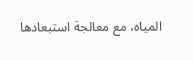المياه، مع معالجة استبعادها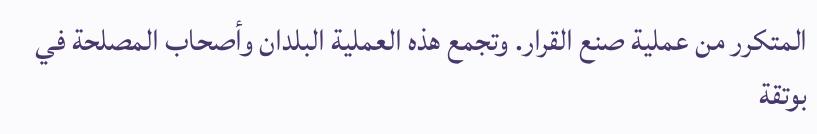المتكرر من عملية صنع القرار. وتجمع هذه العملية البلدان وأصحاب المصلحة في بوتقة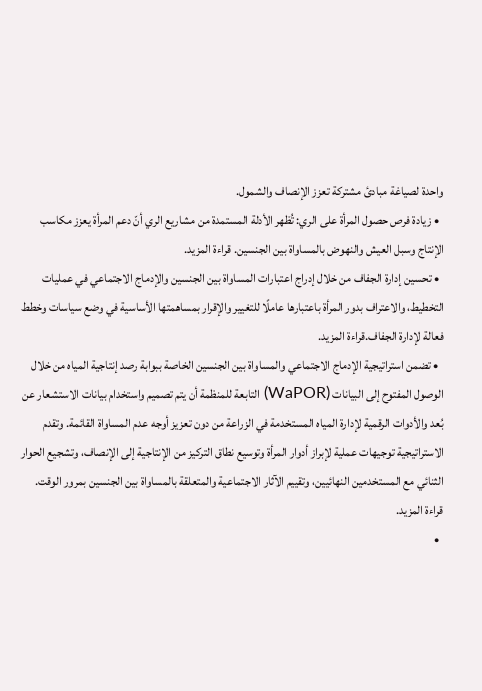واحدة لصياغة مبادئ مشتركة تعزز الإنصاف والشمول.
  • زيادة فرص حصول المرأة على الري: تُظهر الأدلة المستمدة من مشاريع الري أنّ دعم المرأة يعزز مكاسب الإنتاج وسبل العيش والنهوض بالمساواة بين الجنسين. قراءة المزيد.
  • تحسين إدارة الجفاف من خلال إدراج اعتبارات المساواة بين الجنسين والإدماج الاجتماعي في عمليات التخطيط، والاعتراف بدور المرأة باعتبارها عاملًا للتغيير والإقرار بمساهمتها الأساسية في وضع سياسات وخطط فعالة لإدارة الجفاف.قراءة المزيد.
  • تضمن استراتيجية الإدماج الاجتماعي والمساواة بين الجنسين الخاصة ببوابة رصد إنتاجية المياه من خلال الوصول المفتوح إلى البيانات (WaPOR) التابعة للمنظمة أن يتم تصميم واستخدام بيانات الاستشعار عن بُعد والأدوات الرقمية لإدارة المياه المستخدمة في الزراعة من دون تعزيز أوجه عدم المساواة القائمة. وتقدم الاستراتيجية توجيهات عملية لإبراز أدوار المرأة وتوسيع نطاق التركيز من الإنتاجية إلى الإنصاف، وتشجيع الحوار الثنائي مع المستخدمين النهائيين، وتقييم الآثار الاجتماعية والمتعلقة بالمساواة بين الجنسين بمرور الوقت. قراءة المزيد.
  •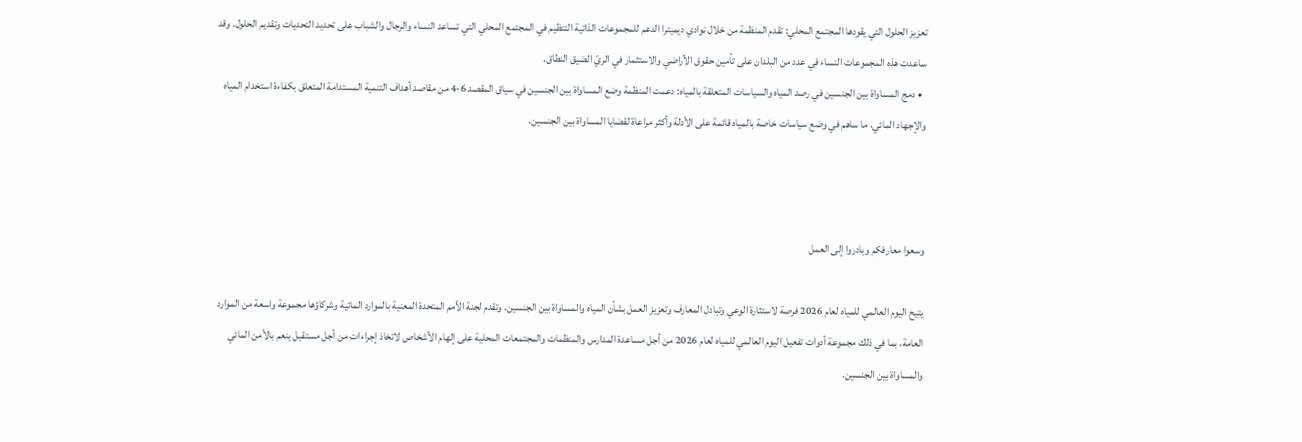تعزيز الحلول التي يقودها المجتمع المحلي: تقدم المنظمة من خلال نوادي ديميترا الدعم للمجموعات الذاتية التنظيم في المجتمع المحلي التي تساعد النساء والرجال والشباب على تحديد التحديات وتقديم الحلول. وقد ساعدت هذه المجموعات النساء في عدد من البلدان على تأمين حقوق الأراضي والاستثمار في الريّ الضيق النطاق.
  • دمج المساواة بين الجنسين في رصد المياه والسياسات المتعلقة بالمياه: دعمت المنظمة وضع المساواة بين الجنسين في سياق المقصد 6-4 من مقاصد أهداف التنمية المستدامة المتعلق بكفاءة استخدام المياه والإجهاد المائي، ما ساهم في وضع سياسات خاصة بالمياه قائمة على الأدلة وأكثر مراعاة لقضايا المساواة بين الجنسين.



وسعوا معارفكم وبادروا إلى العمل

يتيح اليوم العالمي للمياه لعام 2026 فرصة لاستثارة الوعي وتبادل المعارف وتعزيز العمل بشأن المياه والمساواة بين الجنسين. وتقدم لجنة الأمم المتحدة المعنية بالموارد المائية وشركاؤها مجموعة واسعة من الموارد العامة، بما في ذلك مجموعة أدوات تفعيل اليوم العالمي للمياه لعام 2026 من أجل مساعدة المدارس والمنظمات والمجتمعات المحلية على إلهام الأشخاص لاتخاذ إجراءات من أجل مستقبل ينعم بالأمن المائي والمساواة بين الجنسين.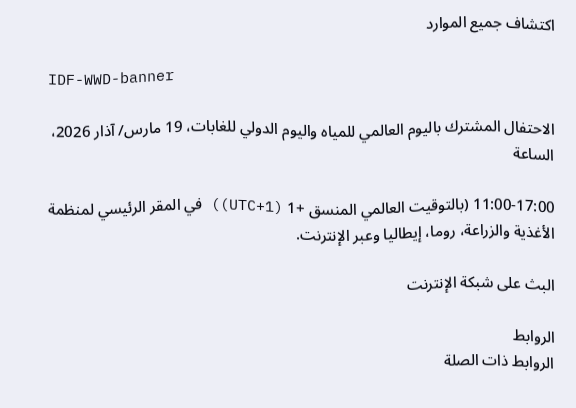اكتشاف جميع الموارد

IDF-WWD-banner

الاحتفال المشترك باليوم العالمي للمياه واليوم الدولي للغابات، 19 مارس/ آذار 2026، الساعة

11:00-17:00 (بالتوقيت العالمي المنسق +1 (UTC+1)) في المقر الرئيسي لمنظمة الأغذية والزراعة، روما، إيطاليا وعبر الإنترنت.

البث على شبكة الإنترنت

الروابط
الروابط ذات الصلة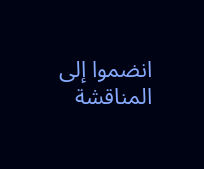انضموا إلى المناقشة